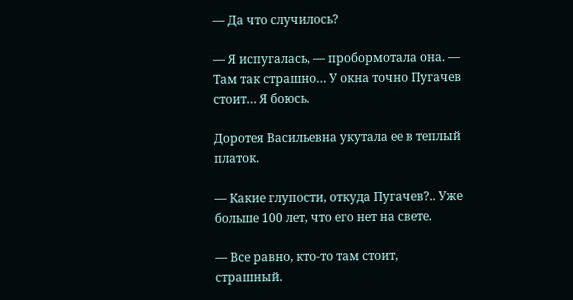— Да что случилось?

— Я испугалась, — пробормотала она. — Там так страшно… У окна точно Пугачев стоит… Я боюсь.

Доротея Васильевна укутала ее в теплый платок.

— Какие глупости, откуда Пугачев?.. Уже больше 100 лет, что его нет на свете.

— Все равно, кто-то там стоит, страшный.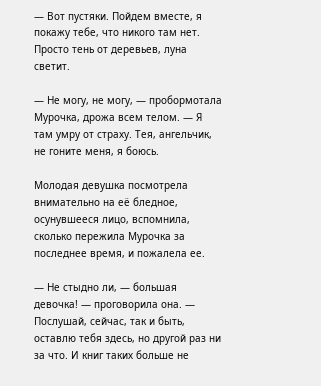— Вот пустяки. Пойдем вместе, я покажу тебе, что никого там нет. Просто тень от деревьев, луна светит.

— Не могу, не могу, — пробормотала Мурочка, дрожа всем телом. — Я там умру от страху. Тея, ангельчик, не гоните меня, я боюсь.

Молодая девушка посмотрела внимательно на её бледное, осунувшееся лицо, вспомнила, сколько пережила Мурочка за последнее время, и пожалела ее.

— Не стыдно ли, — большая девочка! — проговорила она. — Послушай, сейчас, так и быть, оставлю тебя здесь, но другой раз ни за что. И книг таких больше не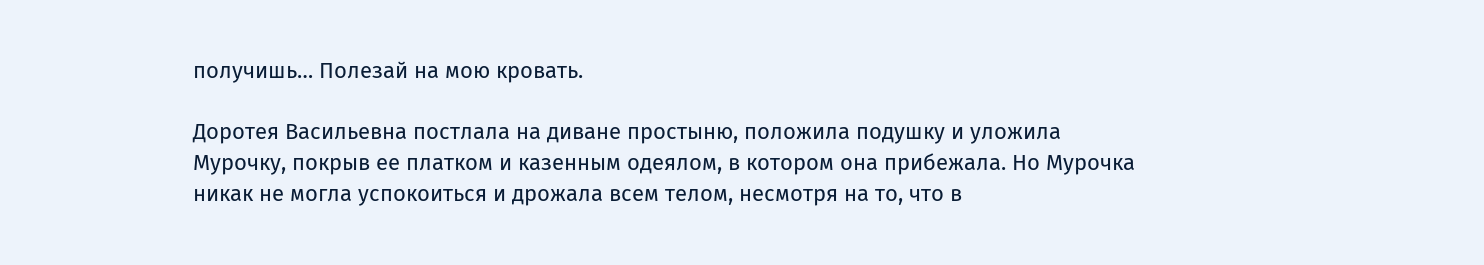получишь… Полезай на мою кровать.

Доротея Васильевна постлала на диване простыню, положила подушку и уложила Мурочку, покрыв ее платком и казенным одеялом, в котором она прибежала. Но Мурочка никак не могла успокоиться и дрожала всем телом, несмотря на то, что в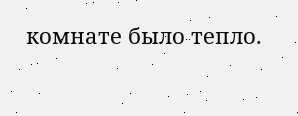комнате было тепло.